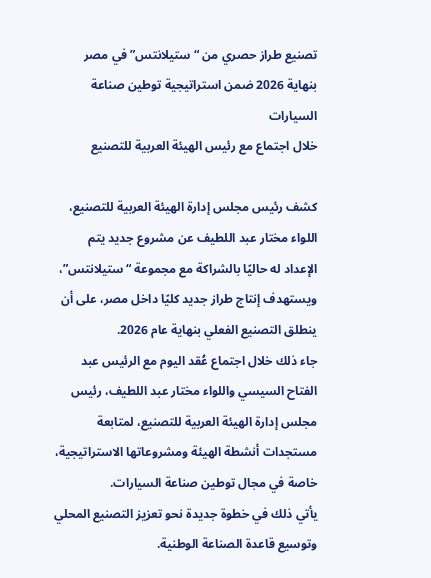تصنيع طراز حصري من “ستيلانتس” في مصر بنهاية 2026 ضمن استراتيجية توطين صناعة السيارات
خلال اجتماع مع رئيس الهيئة العربية للتصنيع

كشف رئيس مجلس إدارة الهيئة العربية للتصنيع، اللواء مختار عبد اللطيف عن مشروع جديد يتم الإعداد له حاليًا بالشراكة مع مجموعة “ستيلانتس”، ويستهدف إنتاج طراز جديد كليًا داخل مصر، على أن ينطلق التصنيع الفعلي بنهاية عام 2026.
جاء ذلك خلال اجتماع عُقد اليوم مع الرئيس عبد الفتاح السيسي واللواء مختار عبد اللطيف، رئيس مجلس إدارة الهيئة العربية للتصنيع، لمتابعة مستجدات أنشطة الهيئة ومشروعاتها الاستراتيجية، خاصة في مجال توطين صناعة السيارات.
يأتي ذلك في خطوة جديدة نحو تعزيز التصنيع المحلي وتوسيع قاعدة الصناعة الوطنية.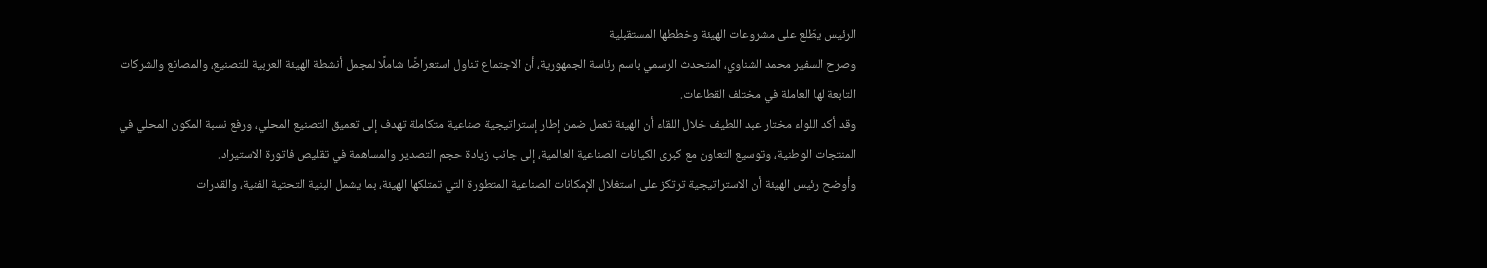الرئيس يطّلع على مشروعات الهيئة وخططها المستقبلية
وصرح السفير محمد الشناوي، المتحدث الرسمي باسم رئاسة الجمهورية، أن الاجتماع تناول استعراضًا شاملًا لمجمل أنشطة الهيئة العربية للتصنيع، والمصانع والشركات التابعة لها العاملة في مختلف القطاعات.
وقد أكد اللواء مختار عبد اللطيف خلال اللقاء أن الهيئة تعمل ضمن إطار إستراتيجية صناعية متكاملة تهدف إلى تعميق التصنيع المحلي، ورفع نسبة المكون المحلي في المنتجات الوطنية، وتوسيع التعاون مع كبرى الكيانات الصناعية العالمية، إلى جانب زيادة حجم التصدير والمساهمة في تقليص فاتورة الاستيراد.
وأوضح رئيس الهيئة أن الاستراتيجية ترتكز على استغلال الإمكانات الصناعية المتطورة التي تمتلكها الهيئة، بما يشمل البنية التحتية الفنية، والقدرات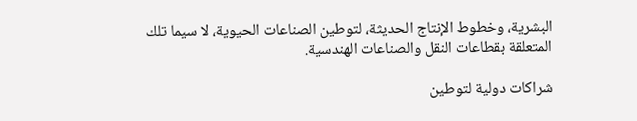البشرية، وخطوط الإنتاج الحديثة، لتوطين الصناعات الحيوية، لا سيما تلك المتعلقة بقطاعات النقل والصناعات الهندسية.

شراكات دولية لتوطين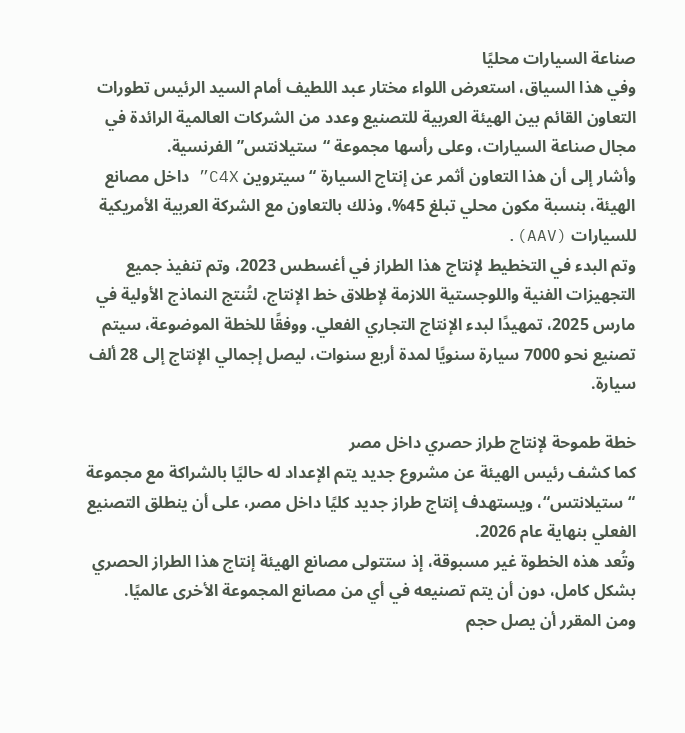صناعة السيارات محليًا
وفي هذا السياق، استعرض اللواء مختار عبد اللطيف أمام السيد الرئيس تطورات التعاون القائم بين الهيئة العربية للتصنيع وعدد من الشركات العالمية الرائدة في مجال صناعة السيارات، وعلى رأسها مجموعة “ستيلانتس” الفرنسية.
وأشار إلى أن هذا التعاون أثمر عن إنتاج السيارة “سيتروين C4X” داخل مصانع الهيئة، بنسبة مكون محلي تبلغ 45%، وذلك بالتعاون مع الشركة العربية الأمريكية للسيارات (AAV).
وتم البدء في التخطيط لإنتاج هذا الطراز في أغسطس 2023، وتم تنفيذ جميع التجهيزات الفنية واللوجستية اللازمة لإطلاق خط الإنتاج، لتُنتج النماذج الأولية في مارس 2025، تمهيدًا لبدء الإنتاج التجاري الفعلي. ووفقًا للخطة الموضوعة، سيتم تصنيع نحو 7000 سيارة سنويًا لمدة أربع سنوات، ليصل إجمالي الإنتاج إلى 28 ألف سيارة.

خطة طموحة لإنتاج طراز حصري داخل مصر
كما كشف رئيس الهيئة عن مشروع جديد يتم الإعداد له حاليًا بالشراكة مع مجموعة “ستيلانتس“، ويستهدف إنتاج طراز جديد كليًا داخل مصر، على أن ينطلق التصنيع الفعلي بنهاية عام 2026.
وتُعد هذه الخطوة غير مسبوقة، إذ ستتولى مصانع الهيئة إنتاج هذا الطراز الحصري بشكل كامل، دون أن يتم تصنيعه في أي من مصانع المجموعة الأخرى عالميًا.
ومن المقرر أن يصل حجم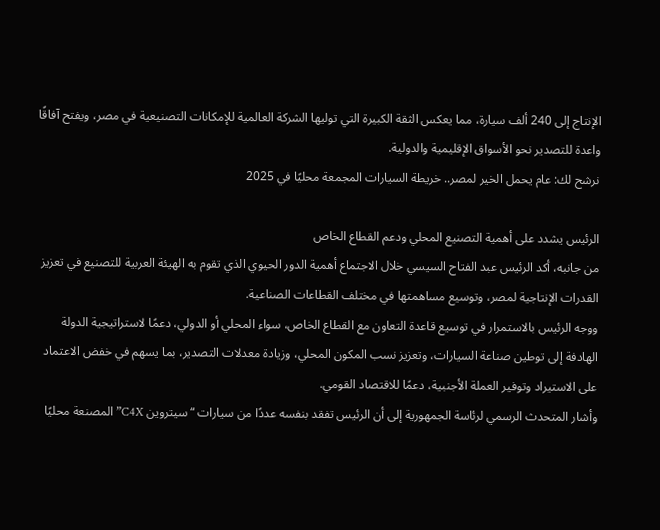الإنتاج إلى 240 ألف سيارة، مما يعكس الثقة الكبيرة التي توليها الشركة العالمية للإمكانات التصنيعية في مصر، ويفتح آفاقًا واعدة للتصدير نحو الأسواق الإقليمية والدولية.
نرشح لك: عام يحمل الخير لمصر.. خريطة السيارات المجمعة محليًا في 2025

الرئيس يشدد على أهمية التصنيع المحلي ودعم القطاع الخاص
من جانبه، أكد الرئيس عبد الفتاح السيسي خلال الاجتماع أهمية الدور الحيوي الذي تقوم به الهيئة العربية للتصنيع في تعزيز القدرات الإنتاجية لمصر، وتوسيع مساهمتها في مختلف القطاعات الصناعية.
ووجه الرئيس بالاستمرار في توسيع قاعدة التعاون مع القطاع الخاص، سواء المحلي أو الدولي، دعمًا لاستراتيجية الدولة الهادفة إلى توطين صناعة السيارات، وتعزيز نسب المكون المحلي، وزيادة معدلات التصدير، بما يسهم في خفض الاعتماد على الاستيراد وتوفير العملة الأجنبية، دعمًا للاقتصاد القومي.
وأشار المتحدث الرسمي لرئاسة الجمهورية إلى أن الرئيس تفقد بنفسه عددًا من سيارات “سيتروين C4X” المصنعة محليًا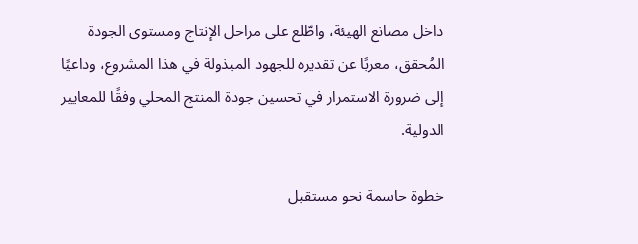داخل مصانع الهيئة، واطّلع على مراحل الإنتاج ومستوى الجودة المُحقق، معربًا عن تقديره للجهود المبذولة في هذا المشروع، وداعيًا إلى ضرورة الاستمرار في تحسين جودة المنتج المحلي وفقًا للمعايير الدولية.

خطوة حاسمة نحو مستقبل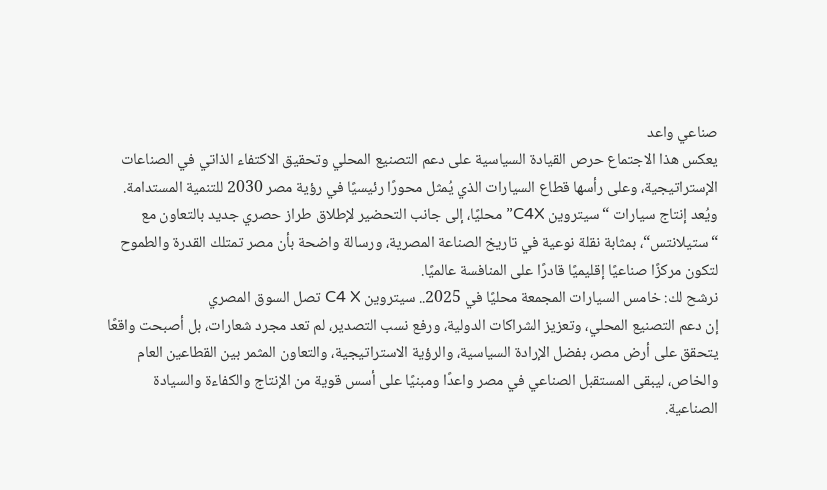صناعي واعد
يعكس هذا الاجتماع حرص القيادة السياسية على دعم التصنيع المحلي وتحقيق الاكتفاء الذاتي في الصناعات الإستراتيجية، وعلى رأسها قطاع السيارات الذي يُمثل محورًا رئيسيًا في رؤية مصر 2030 للتنمية المستدامة.
ويُعد إنتاج سيارات “سيتروين C4X” محليًا، إلى جانب التحضير لإطلاق طراز حصري جديد بالتعاون مع “ستيلانتس“، بمثابة نقلة نوعية في تاريخ الصناعة المصرية، ورسالة واضحة بأن مصر تمتلك القدرة والطموح لتكون مركزًا صناعيًا إقليميًا قادرًا على المنافسة عالميًا.
نرشح لك: خامس السيارات المجمعة محليًا في 2025.. سيتروين C4 X تصل السوق المصري
إن دعم التصنيع المحلي، وتعزيز الشراكات الدولية، ورفع نسب التصدير، لم تعد مجرد شعارات، بل أصبحت واقعًا يتحقق على أرض مصر، بفضل الإرادة السياسية، والرؤية الاستراتيجية، والتعاون المثمر بين القطاعين العام والخاص، ليبقى المستقبل الصناعي في مصر واعدًا ومبنيًا على أسس قوية من الإنتاج والكفاءة والسيادة الصناعية.